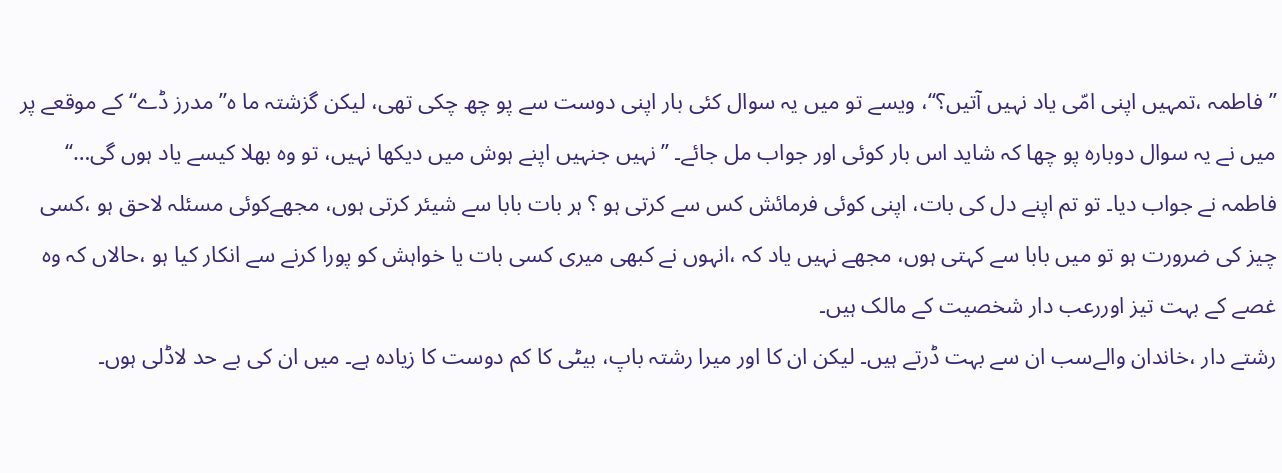’’فاطمہ ،تمہیں اپنی امّی یاد نہیں آتیں؟‘‘، ویسے تو میں یہ سوال کئی بار اپنی دوست سے پو چھ چکی تھی، لیکن گزشتہ ما ہ’’ مدرز ڈے‘‘ کے موقعے پر میں نے یہ سوال دوبارہ پو چھا کہ شاید اس بار کوئی اور جواب مل جائے۔ ’’نہیں جنہیں اپنے ہوش میں دیکھا نہیں، تو وہ بھلا کیسے یاد ہوں گی…‘‘ فاطمہ نے جواب دیا۔ تو تم اپنے دل کی بات، اپنی کوئی فرمائش کس سے کرتی ہو ؟ ہر بات بابا سے شیئر کرتی ہوں، مجھےکوئی مسئلہ لاحق ہو ،کسی چیز کی ضرورت ہو تو میں بابا سے کہتی ہوں، مجھے نہیں یاد کہ ،انہوں نے کبھی میری کسی بات یا خواہش کو پورا کرنے سے انکار کیا ہو ،حالاں کہ وہ غصے کے بہت تیز اوررعب دار شخصیت کے مالک ہیں۔
رشتے دار ،خاندان والےسب ان سے بہت ڈرتے ہیں۔ لیکن ان کا اور میرا رشتہ باپ، بیٹی کا کم دوست کا زیادہ ہے۔ میں ان کی بے حد لاڈلی ہوں۔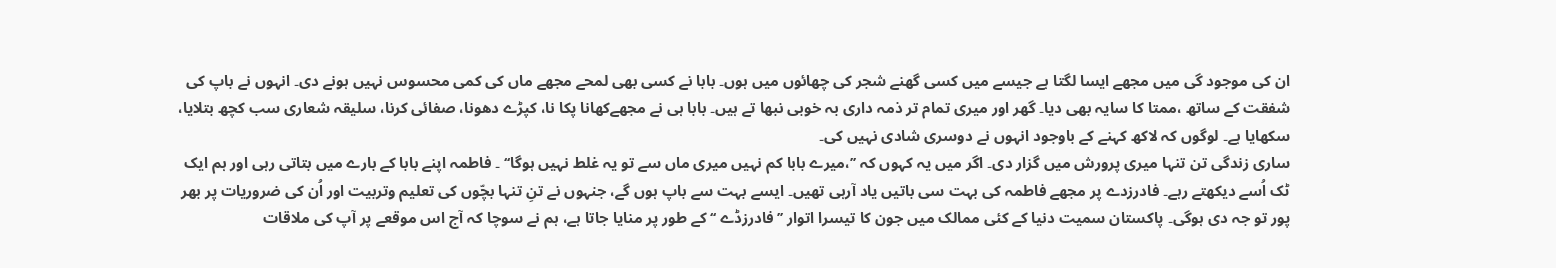ان کی موجود گی میں مجھے ایسا لگتا ہے جیسے میں کسی گھنے شجر کی چھائوں میں ہوں۔ بابا نے کسی بھی لمحے مجھے ماں کی کمی محسوس نہیں ہونے دی۔ انہوں نے باپ کی شفقت کے ساتھ ،ممتا کا سایہ بھی دیا۔ گھر اور میری تمام تر ذمہ داری بہ خوبی نبھا تے ہیں۔ بابا ہی نے مجھےکھانا پکا نا، کپڑے دھونا، صفائی کرنا، سلیقہ شعاری سب کچھ بتلایا، سکھایا ہے۔ لوگوں کہ لاکھ کہنے کے باوجود انہوں نے دوسری شادی نہیں کی۔
ساری زندگی تن تنہا میری پرورش میں گزار دی۔ اگر میں یہ کہوں کہ ’’،میرے بابا کم نہیں میری ماں سے تو یہ غلط نہیں ہوگا‘‘ ۔ فاطمہ اپنے بابا کے بارے میں بتاتی رہی اور ہم ایک ٹک اُسے دیکھتے رہے۔ فادرزدے پر مجھے فاطمہ کی بہت سی باتیں یاد آرہی تھیں۔ ایسے بہت سے باپ ہوں گے، جنہوں نے تنِ تنہا بچّوں کی تعلیم وتربیت اور اُن کی ضروریات پر بھر پور تو جہ دی ہوگی۔ پاکستان سمیت دنیا کے کئی ممالک میں جون کا تیسرا اتوار ’’فادرزڈے ‘‘ کے طور پر منایا جاتا ہے، ہم نے سوچا کہ آج اس موقعے پر آپ کی ملاقات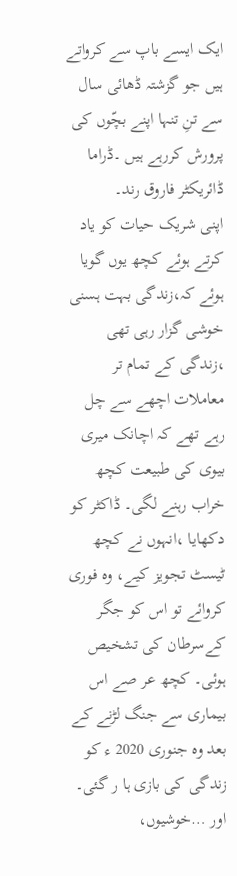ایک ایسے باپ سے کرواتے ہیں جو گزشتہ ڈھائی سال سے تنِ تنہا اپنے بچّوں کی پرورش کررہے ہیں ۔ڈراما ڈائریکٹر فاروق رند۔
اپنی شریک حیات کو یاد کرتے ہوئے کچھ یوں گویا ہوئے کہ،زندگی بہت ہسنی خوشی گزار رہی تھی ،زندگی کے تمام تر معاملات اچھے سے چل رہے تھے کہ اچانک میری بیوی کی طبیعت کچھ خراب رہنے لگی۔ ڈاکٹر کو دکھایا ،انہوں نے کچھ ٹیسٹ تجویز کیے، وہ فوری کروائے تو اس کو جگر کےسرطان کی تشخیص ہوئی۔ کچھ عر صے اس بیماری سے جنگ لڑنے کے بعد وہ جنوری 2020 ء کو زندگی کی بازی ہا ر گئی۔ اور …خوشیوں،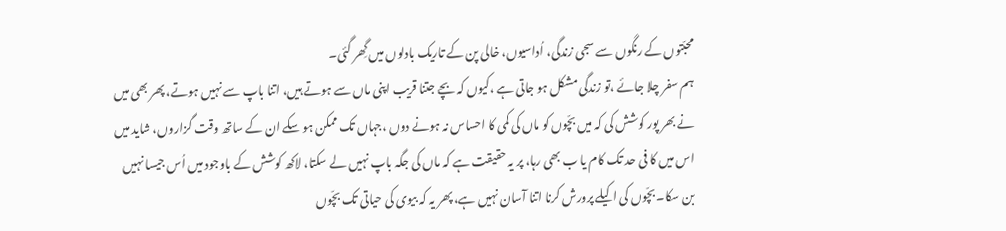محبّتوں کے رنگوں سے سجی زندگی، اُداسیوں، خالی پن کے تاریک بادلوں میں گِھر گئی۔
ہم سفر چلا جائے ،تو زندگی مشکل ہو جاتی ہے ،کیوں کہ بچے جتنا قریب اپنی ماں سے ہوتے ہیں، اتنا باپ سے نہیں ہوتے، پھر بھی میں نے بھر پور کوشش کی کہ میں بچّوں کو ماں کی کمی کا احساس نہ ہونے دوں ،جہاں تک ممکن ہو سکے ان کے ساتھ وقت گزاروں، شاید میں اس میں کا فی حد تک کام یا ب بھی رہا، پر یہ حقیقت ہے کہ ماں کی جگہ باپ نہیں لے سکتا، لاکھ کوشش کے باوجود میں اُس جیسا نہیں بن سکا۔ بچّوں کی اکیلے پرورش کرنا اتنا آسان نہیں ہے، پھر یہ کہ بیوی کی حیاتی تک بچّوں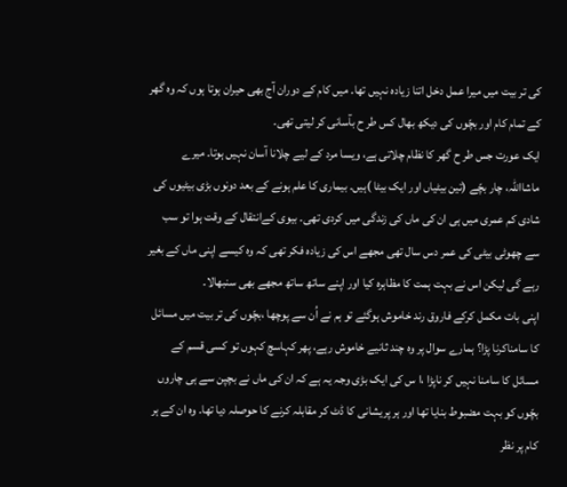کی تر بیت میں میرا عمل دخل اتنا زیادہ نہیں تھا۔ میں کام کے دوران آج بھی حیران ہوتا ہوں کہ وہ گھر کے تمام کام اور بچّوں کی دیکھ بھال کس طر ح بآسانی کر لیتی تھی۔
ایک عورت جس طر ح گھر کا نظام چلاتی ہے، ویسا مرد کے لیے چلانا آسان نہیں ہوتا۔ میرے ماشااللہ، چار بچّے (تین بیٹیاں اور ایک بیٹا )ہیں۔ بیماری کا علم ہونے کے بعد دونوں بڑی بیٹیوں کی شادی کم عمری میں ہی ان کی ماں کی زندگی میں کردی تھی۔ بیوی کےانتقال کے وقت ہوا تو سب سے چھوٹی بیٹی کی عمر دس سال تھی مجھے اس کی زیادہ فکر تھی کہ وہ کیسے اپنی ماں کے بغیر رہے گی لیکن اس نے بہت ہمت کا مظاہرہ کیا اور اپنے ساتھ ساتھ مجھے بھی سنبھالا۔
اپنی بات مکمل کرکے فاروق رند خاموش ہوگئے تو ہم نے اُن سے پوچھا ،بچّوں کی تر بیت میں مسائل کا سامناکرنا پڑا؟ ہمارے سوال پر وہ چند ثانیے خاموش رہے، پھر کہاسچ کہوں تو کسی قسم کے مسائل کا سامنا نہیں کر ناپڑا ،ا س کی ایک بڑی وجہ یہ ہے کہ ان کی ماں نے بچپن سے ہی چاروں بچّوں کو بہت مضبوط بنایا تھا اور ہر پریشانی کا ڈٹ کر مقابلہ کرنے کا حوصلہ دیا تھا۔ وہ ان کے ہر کام پر نظر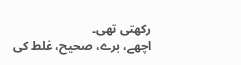رکھتی تھی۔
اچھے، برے، صحیح، غلط کی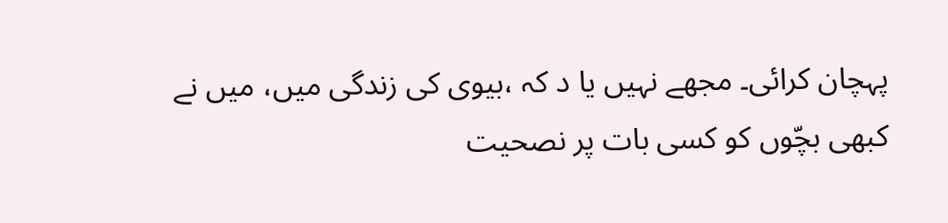پہچان کرائی۔ مجھے نہیں یا د کہ ،بیوی کی زندگی میں، میں نے کبھی بچّوں کو کسی بات پر نصحیت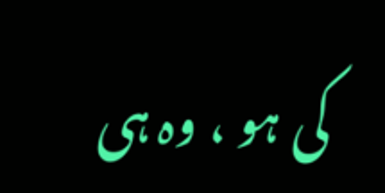کی ہو ، وہ ہی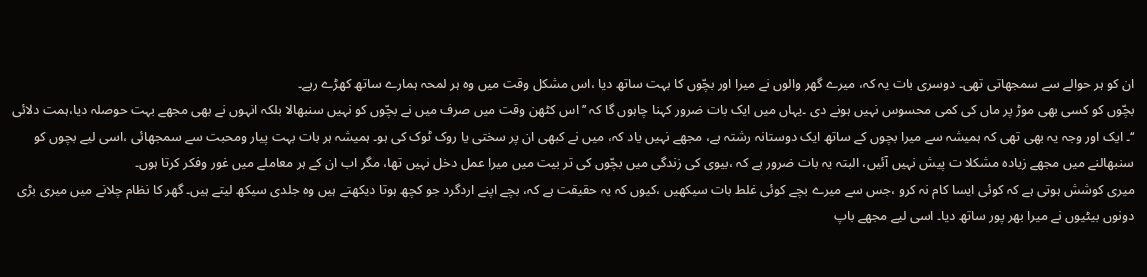ان کو ہر حوالے سے سمجھاتی تھی۔ دوسری بات یہ کہ، میرے گھر والوں نے میرا اور بچّوں کا بہت ساتھ دیا ،اس مشکل وقت میں وہ ہر لمحہ ہمارے ساتھ کھڑے رہے۔
بچّوں کو کسی بھی موڑ پر ماں کی کمی محسوس نہیں ہونے دی ۔یہاں میں ایک بات ضرور کہنا چاہوں گا کہ ’’اس کٹھن وقت میں صرف میں نے بچّوں کو نہیں سنبھالا بلکہ انہوں نے بھی مجھے بہت حوصلہ دیا،ہمت دلائی ‘‘۔ ایک اور وجہ یہ بھی تھی کہ ہمیشہ سے میرا بچوں کے ساتھ ایک دوستانہ رشتہ ہے، مجھے نہیں یاد کہ، میں نے کبھی ان پر سختی یا روک ٹوک کی ہو۔ ہمیشہ ہر بات بہت پیار ومحبت سے سمجھائی ،اسی لیے بچوں کو سنبھالنے میں مجھے زیادہ مشکلا ت پیش نہیں آئیں، البتہ یہ بات ضرور ہے کہ ،بیوی کی زندگی میں بچّوں کی تر بیت میں میرا عمل دخل نہیں تھا، مگر اب ان کے ہر معاملے میں غور وفکر کرتا ہوں۔
میری کوشش ہوتی ہے کہ کوئی ایسا کام نہ کرو ،جس سے میرے بچے کوئی غلط بات سیکھیں ،کیوں کہ یہ حقیقت ہے کہ، بچے اپنے اردگرد جو کچھ ہوتا دیکھتے ہیں وہ جلدی سیکھ لیتے ہیں۔ گھر کا نظام چلانے میں میری بڑی دونوں بیٹیوں نے میرا بھر پور ساتھ دیا۔ اسی لیے مجھے باپ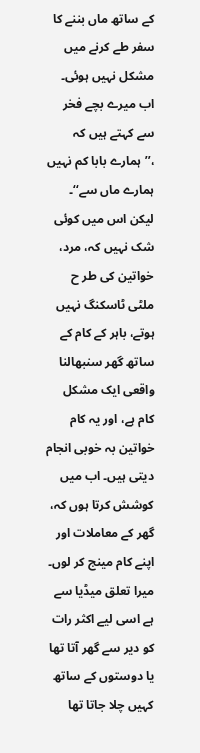کے ساتھ ماں بننے کا سفر طے کرنے میں مشکل نہیں ہوئی۔ اب میرے بچے فخر سے کہتے ہیں کہ ،’’ہمارے بابا کم نہیں ہمارے ماں سے‘‘۔ لیکن اس میں کوئی شک نہیں کہ، مرد، خواتین کی طر ح ملٹی ٹاسکنگ نہیں ہوتے، باہر کے کام کے ساتھ گھر سنبھالنا واقعی ایک مشکل کام ہے، اور یہ کام خواتین بہ خوبی انجام دیتی ہیں۔ اب میں کوشش کرتا ہوں کہ، گھر کے معاملات اور اپنے کام مینج کر لوں۔
میرا تعلق میڈیا سے ہے اسی لیے اکثر رات کو دیر سے گھر آتا تھا یا دوستوں کے ساتھ کہیں چلا جاتا تھا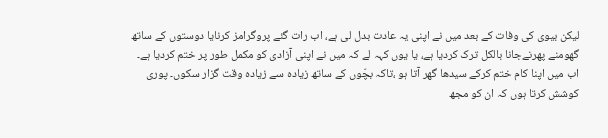لیکن بیوی کی وفات کے بعد میں نے اپنی یہ عادت بدل لی ہے، اب رات گئے پروگرامز کرنایا دوستوں کے ساتھ گھومنے پھرنےجانا بالکل ترک کردیا ہے، یا یوں کہہ لے کہ میں نے اپنی آزادی کو مکمل طور پر ختم کردیا ہے۔
اب میں اپنا کام ختم کرکے سیدھا گھر آتا ہو ،تاکہ بچّوں کے ساتھ زیادہ سے زیادہ وقت گزار سکوں۔ پوری کوشش کرتا ہوں کہ ان کو مجھ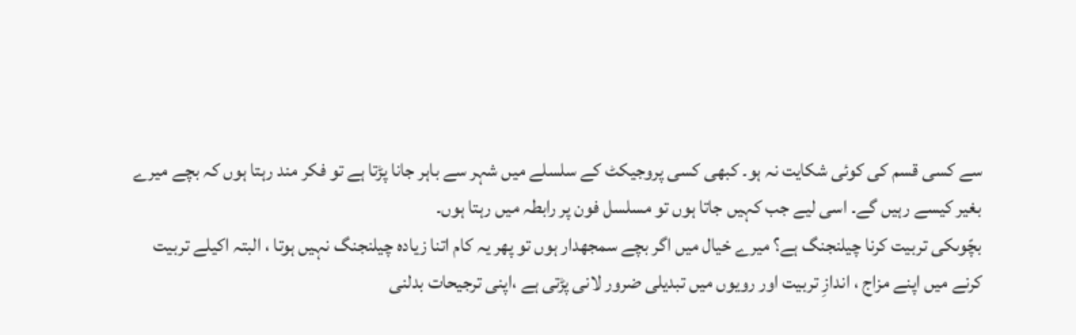سے کسی قسم کی کوئی شکایت نہ ہو۔ کبھی کسی پروجیکٹ کے سلسلے میں شہر سے باہر جانا پڑتا ہے تو فکر مند رہتا ہوں کہ بچے میرے بغیر کیسے رہیں گے۔ اسی لیے جب کہیں جاتا ہوں تو مسلسل فون پر رابطہ میں رہتا ہوں۔
بچّوںکی تربیت کرنا چیلنجنگ ہے؟ میرے خیال میں اگر بچے سمجھدار ہوں تو پھر یہ کام اتنا زیادہ چیلنجنگ نہیں ہوتا ، البتہ اکیلے تربیت کرنے میں اپنے مزاج ، اندازِ تربیت اور رویوں میں تبدیلی ضرور لانی پڑتی ہے ،اپنی ترجیحات بدلنی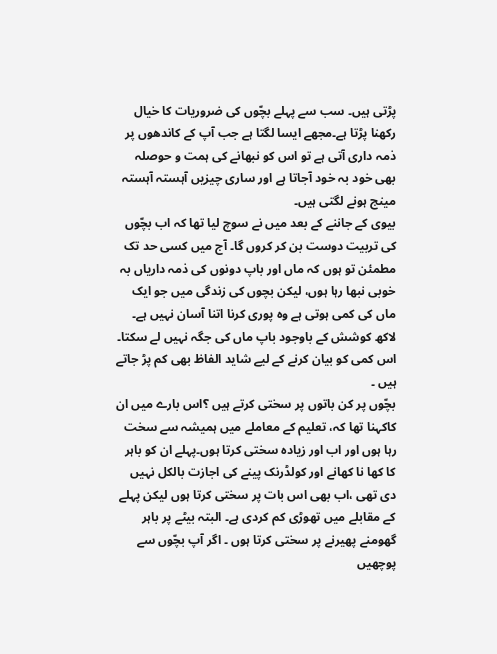پڑتی ہیں۔ سب سے پہلے بچّوں کی ضروریات کا خیال رکھنا پڑتا ہے۔مجھے ایسا لگتا ہے جب آپ کے کاندھوں پر ذمہ داری آتی ہے تو اس کو نبھانے کی ہمت و حوصلہ بھی خود بہ خود آجاتا ہے اور ساری چیزیں آہستہ آہستہ مینج ہونے لگتی ہیں۔
بیوی کے جاننے کے بعد میں نے سوچ لیا تھا کہ اب بچّوں کی تربیت دوست بن کر کروں گا۔ آج میں کسی حد تک مطمئن تو ہوں کہ ماں اور باپ دونوں کی ذمہ داریاں بہ خوبی نبھا رہا ہوں، لیکن بچوں کی زندگی میں جو ایک ماں کی کمی ہوتی ہے وہ پوری کرنا اتنا آسان نہیں ہے۔ لاکھ کوشش کے باوجود باپ ماں کی جگہ نہیں لے سکتا۔ اس کمی کو بیان کرنے کے لیے شاید الفاظ بھی کم پڑ جاتے ہیں ۔
بچّوں پر کن باتوں پر سختی کرتے ہیں ؟اس بارے میں ان کاکہنا تھا کہ، تعلیم کے معاملے میں ہمیشہ سے سخت رہا ہوں اور اب اور زیادہ سختی کرتا ہوں۔پہلے ان کو باہر کا کھا نا کھانے اور کولڈرنک پینے کی اجازت بالکل نہیں دی تھی ،اب بھی اس بات پر سختی کرتا ہوں لیکن پہلے کے مقابلے میں تھوڑی کم کردی ہے۔ البتہ بیٹے پر باہر گھومنے پھیرنے پر سختی کرتا ہوں ۔ اگر آپ بچّوں سے پوچھیں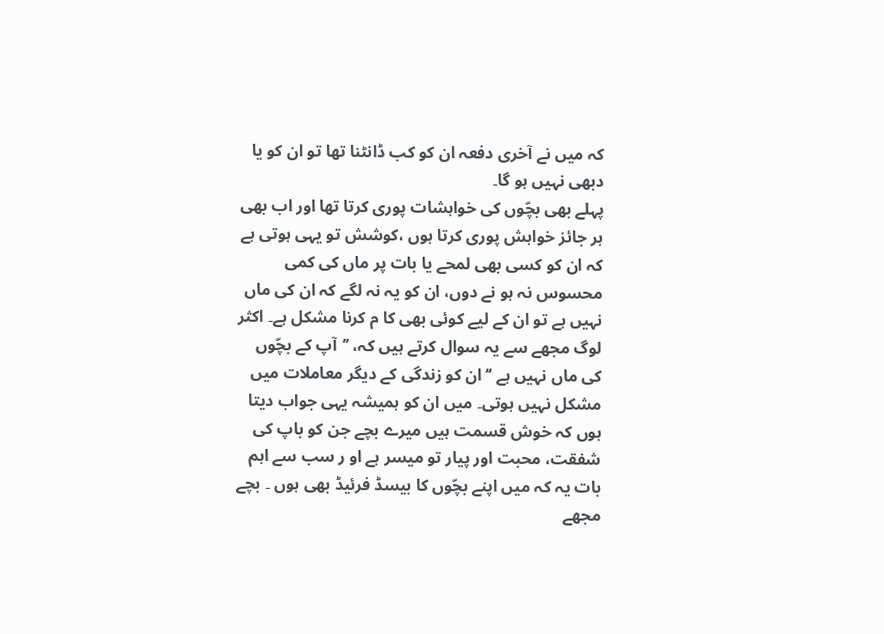کہ میں نے آخری دفعہ ان کو کب ڈانٹنا تھا تو ان کو یا دبھی نہیں ہو گا۔
پہلے بھی بچّوں کی خواہشات پوری کرتا تھا اور اب بھی ہر جائز خواہش پوری کرتا ہوں ،کوشش تو یہی ہوتی ہے کہ ان کو کسی بھی لمحے یا بات پر ماں کی کمی محسوس نہ ہو نے دوں، ان کو یہ نہ لگے کہ ان کی ماں نہیں ہے تو ان کے لیے کوئی بھی کا م کرنا مشکل ہے۔ اکثر لوگ مجھے سے یہ سوال کرتے ہیں کہ، ’’آپ کے بچّوں کی ماں نہیں ہے ‘‘ ان کو زندگی کے دیگر معاملات میں مشکل نہیں ہوتی۔ میں ان کو ہمیشہ یہی جواب دیتا ہوں کہ خوش قسمت ہیں میرے بچے جن کو باپ کی شفقت، محبت اور پیار تو میسر ہے او ر سب سے اہم بات یہ کہ میں اپنے بچّوں کا بیسڈ فرئیڈ بھی ہوں ۔ بچے مجھے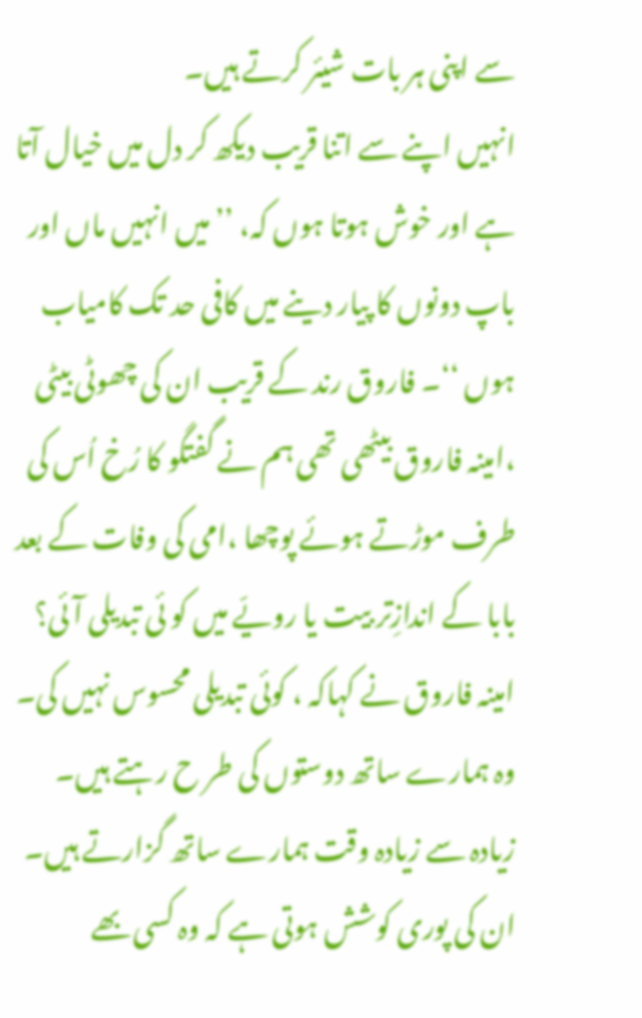سے اپنی ہر بات شیئر کرتے ہیں۔
انہیں اپنے سے اتنا قریب دیکھ کر دل میں خیال آتا ہے اور خوش ہوتا ہوں کہ، ’’میں انہیں ماں اور باپ دونوں کا پیار دینے میں کافی حد تک کامیاب ہوں ‘‘۔ فاروق رند کے قریب ان کی چھوٹی بیٹی ،امینہ فاروق بیٹھی تھی ہم نے گفتگو کا رُخ اُس کی طرف موڑتے ہوئے پوچھا ،امی کی وفات کے بعد بابا کے اندازِتر بیت یا رویّے میں کو ئی تبدیلی آئی؟ امینہ فاروق نے کہاکہ ، کوئی تبدیلی محسوس نہیں کی۔ وہ ہمارے ساتھ دوستوں کی طر ح رہتے ہیں۔ زیادہ سے زیادہ وقت ہمارے ساتھ گزارتے ہیں۔ ان کی پوری کوشش ہوتی ہے کہ وہ کسی بھے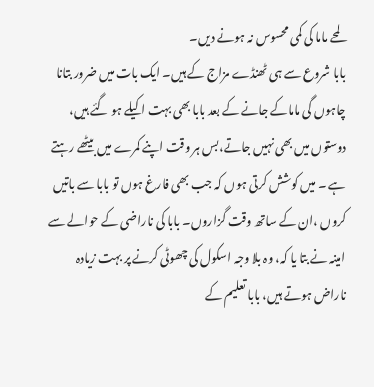لمحے ماما کی کمی محسوس نہ ہونے دیں۔
بابا شروع سے ہی ٹھنڈے مزاج کے ہیں۔ ایک بات میں ضرور بتانا چاہوں گی ماماکے جانے کے بعد بابا بھی بہت اکیلے ہو گئے ہیں، دوستوں میں بھی نہیں جاتے،بس ہر وقت اپنے کمرے میں بیٹھے رہتے ہے ۔ میں کوشش کرتی ہوں کہ جب بھی فارغ ہوں تو بابا سے باتیں کروں ،ان کے ساتھ وقت گزاروں۔ بابا کی ناراضی کے حوالے سے امینہ نے بتا یا کہ، وہ بلا وجہ اسکول کی چھوٹی کرنے پر بہت زیادہ ناراض ہوتے ہیں، بابا تعلیم کے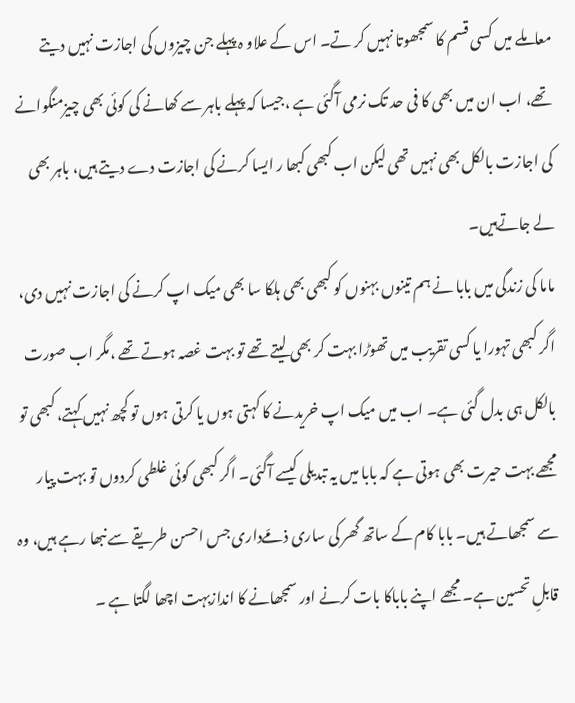معاملے میں کسی قسم کا سمجھوتا نہیں کر تے۔ اس کے علاو ہ پہلے جن چیزوں کی اجازت نہیں دیتے تھے، اب ان میں بھی کا فی حد تک نرمی آگئی ہے ،جیسا کہ پہلے باہر سے کھانے کی کوئی بھی چیزمنگوانے کی اجازت بالکل بھی نہیں تھی لیکن اب کبھی کبھا ر ایسا کرنے کی اجازت دے دیتے ہیں، باہر بھی لے جاتےہیں۔
ماما کی زندگی میں بابا نے ہم تینوں بہنوں کو کبھی بھی ہلکا سا بھی میک اپ کرنے کی اجازت نہیں دی، اگر کبھی تہورا یا کسی تقریب میں تھوڑا بہت کر بھی لیتے تھے تو بہت غصہ ہوتے تھے ،مگر اب صورت بالکل ہی بدل گئی ہے۔ اب میں میک اپ خریدنے کا کہتی ہوں یا کرتی ہوں تو کچھ نہیں کہتے، کبھی تو مجھے بہت حیرت بھی ہوتی ہے کہ بابا میں یہ تبدیلی کیسے آگئی۔ اگر کبھی کوئی غلطی کردوں تو بہت پیار سے سمجھاتے ہیں۔ بابا کام کے ساتھ گھر کی ساری ذمّےداری جس احسن طریقے سے نبھا رہے ہیں، وہ قابلِ تحسین ہے۔ مجھے اپنے باباکا بات کرنے اور سمجھانے کا اندازبہت اچھا لگتا ہے ۔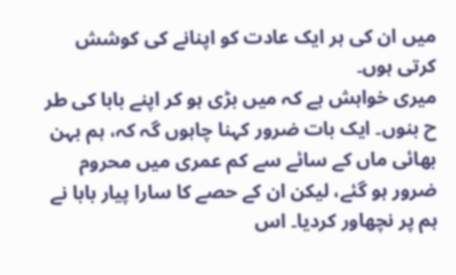میں ان کی ہر ایک عادت کو اپنانے کی کوشش کرتی ہوں۔
میری خواہش ہے کہ میں بڑی ہو کر اپنے بابا کی طر ح بنوں۔ ایک بات ضرور کہنا چاہوں گہ کہ، ہم بہن بھائی ماں کے سائے سے کم عمری میں محروم ضرور ہو گئے، لیکن ان کے حصے کا سارا پیار بابا نے ہم پر نچھاور کردیا۔ اس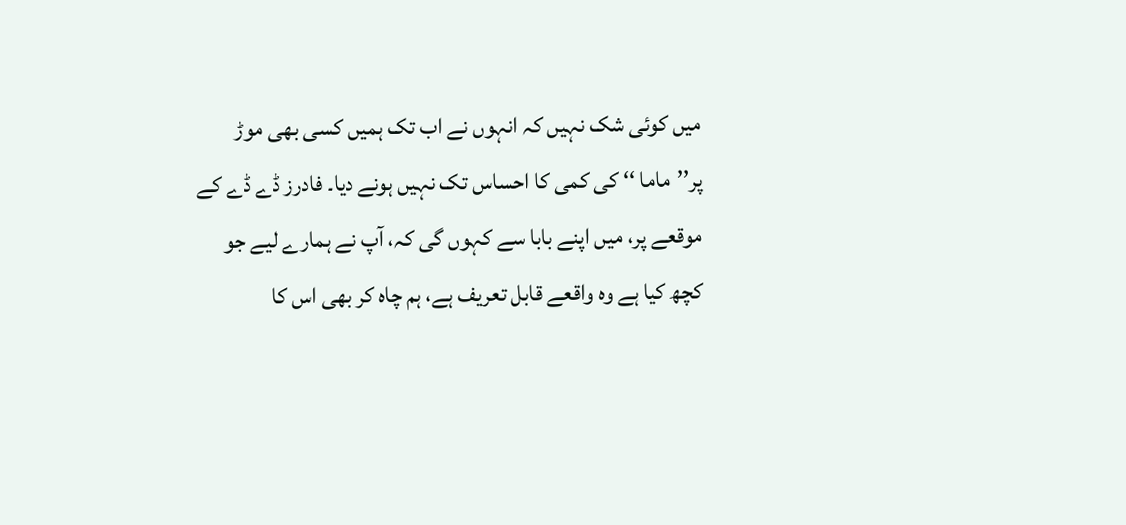میں کوئی شک نہیں کہ انہوں نے اب تک ہمیں کسی بھی موڑ پر’’ماما ‘‘ کی کمی کا احساس تک نہیں ہونے دیا۔ فادرز ڈے ڈے کے موقعے پر، میں اپنے بابا سے کہوں گی کہ، آپ نے ہمارے لیے جو کچھ کیا ہے وہ واقعے قابل تعریف ہے، ہم چاہ کر بھی اس کا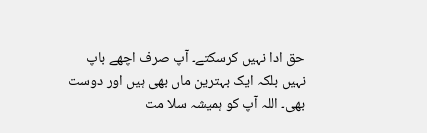حق ادا نہیں کرسکتے۔ آپ صرف اچھے باپ نہیں بلکہ ایک بہترین ماں بھی ہیں اور دوست بھی۔ اللہ آپ کو ہمیشہ سلا مت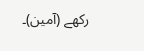رکھے (آمین)۔